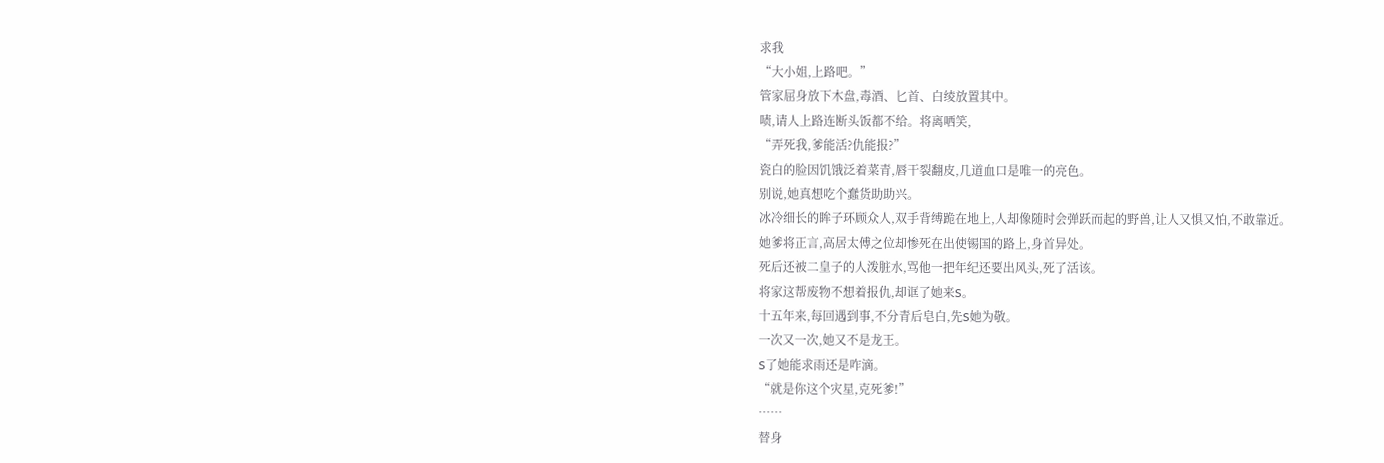求我
“大小姐,上路吧。”
管家屈身放下木盘,毒酒、匕首、白绫放置其中。
啧,请人上路连断头饭都不给。将离哂笑,
“弄死我,爹能活?仇能报?”
瓷白的脸因饥饿泛着菜青,唇干裂翻皮,几道血口是唯一的亮色。
别说,她真想吃个蠢货助助兴。
冰冷细长的眸子环顾众人,双手背缚跪在地上,人却像随时会弹跃而起的野兽,让人又惧又怕,不敢靠近。
她爹将正言,高居太傅之位却惨死在出使锡国的路上,身首异处。
死后还被二皇子的人泼脏水,骂他一把年纪还要出风头,死了活该。
将家这帮废物不想着报仇,却诓了她来S。
十五年来,每回遇到事,不分青后皂白,先S她为敬。
一次又一次,她又不是龙王。
S了她能求雨还是咋滴。
“就是你这个灾星,克死爹!”
……
替身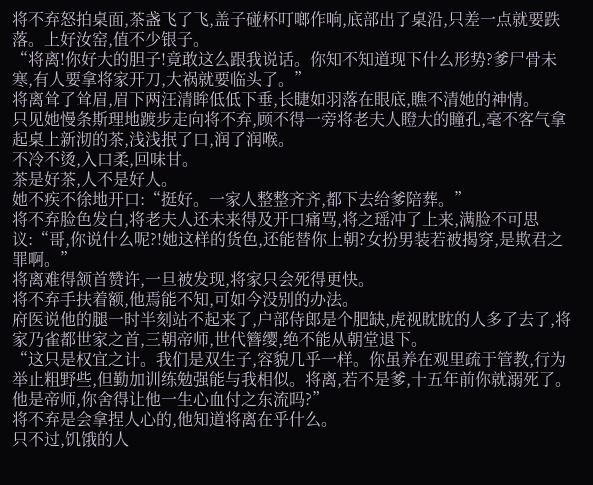将不弃怒拍桌面,茶盏飞了飞,盖子碰杯叮啷作响,底部出了桌沿,只差一点就要跌落。上好汝窑,值不少银子。
“将离!你好大的胆子!竟敢这么跟我说话。你知不知道现下什么形势?爹尸骨未寒,有人要拿将家开刀,大祸就要临头了。”
将离耸了耸眉,眉下两汪清眸低低下垂,长睫如羽落在眼底,瞧不清她的神情。
只见她慢条斯理地踱步走向将不弃,顾不得一旁将老夫人瞪大的瞳孔,毫不客气拿起桌上新沏的茶,浅浅抿了口,润了润喉。
不冷不烫,入口柔,回味甘。
茶是好茶,人不是好人。
她不疾不徐地开口:“挺好。一家人整整齐齐,都下去给爹陪葬。”
将不弃脸色发白,将老夫人还未来得及开口痛骂,将之瑶冲了上来,满脸不可思议:“哥,你说什么呢?!她这样的货色,还能替你上朝?女扮男装若被揭穿,是欺君之罪啊。”
将离难得颔首赞许,一旦被发现,将家只会死得更快。
将不弃手扶着额,他焉能不知,可如今没别的办法。
府医说他的腿一时半刻站不起来了,户部侍郎是个肥缺,虎视眈眈的人多了去了,将家乃雀都世家之首,三朝帝师,世代簪缨,绝不能从朝堂退下。
“这只是权宜之计。我们是双生子,容貌几乎一样。你虽养在观里疏于管教,行为举止粗野些,但勤加训练勉强能与我相似。将离,若不是爹,十五年前你就溺死了。他是帝师,你舍得让他一生心血付之东流吗?”
将不弃是会拿捏人心的,他知道将离在乎什么。
只不过,饥饿的人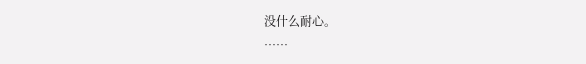没什么耐心。
……